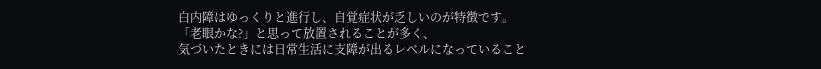白内障はゆっくりと進行し、自覚症状が乏しいのが特徴です。
「老眼かな?」と思って放置されることが多く、
気づいたときには日常生活に支障が出るレベルになっていること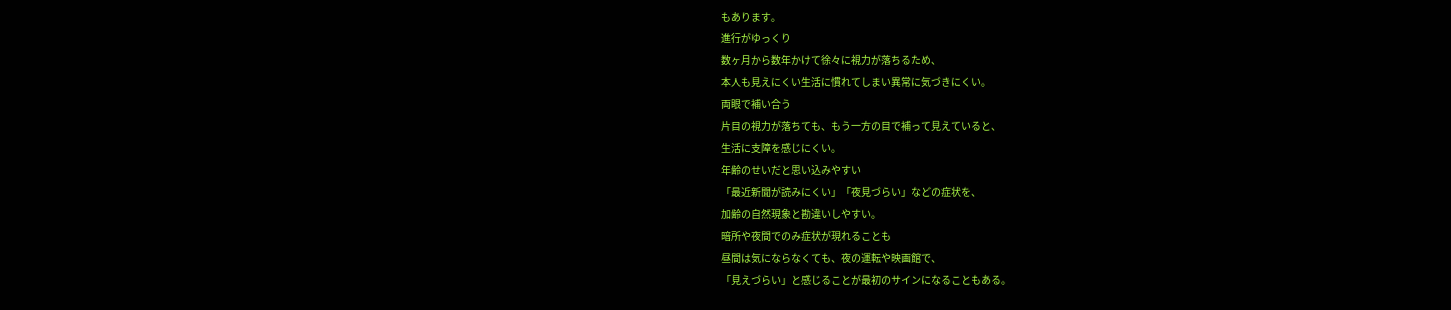もあります。
進行がゆっくり
数ヶ月から数年かけて徐々に視力が落ちるため、
本人も見えにくい生活に慣れてしまい異常に気づきにくい。
両眼で補い合う
片目の視力が落ちても、もう一方の目で補って見えていると、
生活に支障を感じにくい。
年齢のせいだと思い込みやすい
「最近新聞が読みにくい」「夜見づらい」などの症状を、
加齢の自然現象と勘違いしやすい。
暗所や夜間でのみ症状が現れることも
昼間は気にならなくても、夜の運転や映画館で、
「見えづらい」と感じることが最初のサインになることもある。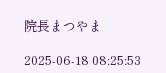院長まつやま

2025-06-18 08:25:53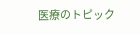医療のトピック